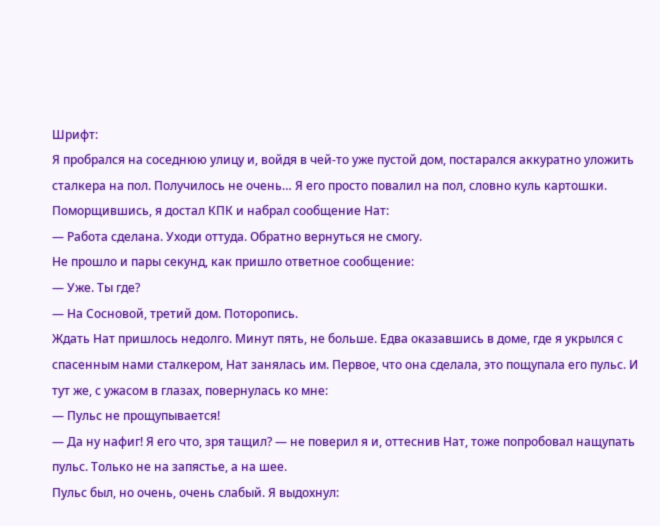Шрифт:
Я пробрался на соседнюю улицу и, войдя в чей-то уже пустой дом, постарался аккуратно уложить сталкера на пол. Получилось не очень… Я его просто повалил на пол, словно куль картошки. Поморщившись, я достал КПК и набрал сообщение Нат:
— Работа сделана. Уходи оттуда. Обратно вернуться не смогу.
Не прошло и пары секунд, как пришло ответное сообщение:
— Уже. Ты где?
— На Сосновой, третий дом. Поторопись.
Ждать Нат пришлось недолго. Минут пять, не больше. Едва оказавшись в доме, где я укрылся с спасенным нами сталкером, Нат занялась им. Первое, что она сделала, это пощупала его пульс. И тут же, с ужасом в глазах, повернулась ко мне:
— Пульс не прощупывается!
— Да ну нафиг! Я его что, зря тащил? — не поверил я и, оттеснив Нат, тоже попробовал нащупать пульс. Только не на запястье, а на шее.
Пульс был, но очень, очень слабый. Я выдохнул: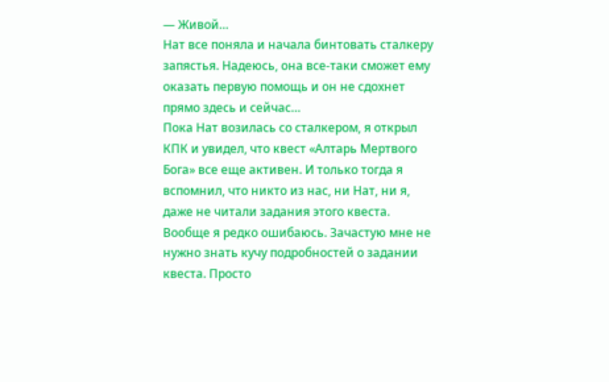— Живой…
Нат все поняла и начала бинтовать сталкеру запястья. Надеюсь, она все-таки сможет ему оказать первую помощь и он не сдохнет прямо здесь и сейчас…
Пока Нат возилась со сталкером, я открыл КПК и увидел, что квест «Алтарь Мертвого Бога» все еще активен. И только тогда я вспомнил, что никто из нас, ни Нат, ни я, даже не читали задания этого квеста.
Вообще я редко ошибаюсь. Зачастую мне не нужно знать кучу подробностей о задании квеста. Просто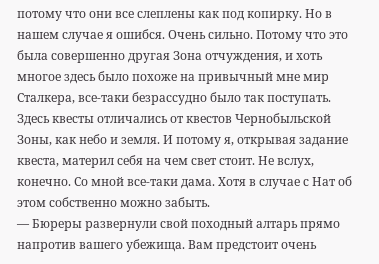потому что они все слеплены как под копирку. Но в нашем случае я ошибся. Очень сильно. Потому что это была совершенно другая Зона отчуждения, и хоть многое здесь было похоже на привычный мне мир Сталкера, все-таки безрассудно было так поступать. Здесь квесты отличались от квестов Чернобыльской Зоны, как небо и земля. И потому я, открывая задание квеста, материл себя на чем свет стоит. Не вслух, конечно. Со мной все-таки дама. Хотя в случае с Нат об этом собственно можно забыть.
— Бюреры развернули свой походный алтарь прямо напротив вашего убежища. Вам предстоит очень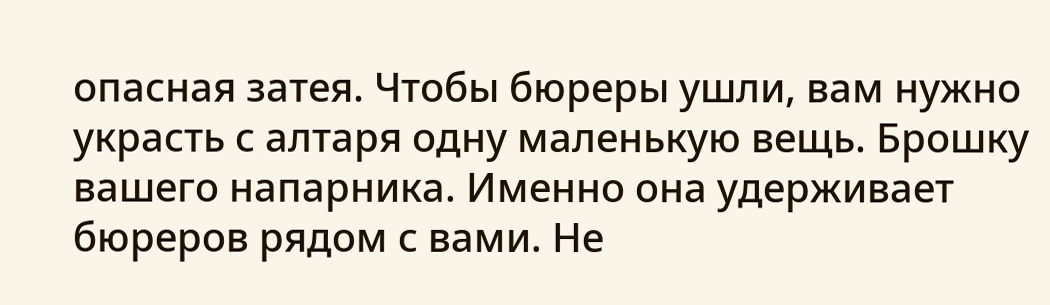опасная затея. Чтобы бюреры ушли, вам нужно украсть с алтаря одну маленькую вещь. Брошку вашего напарника. Именно она удерживает бюреров рядом с вами. Не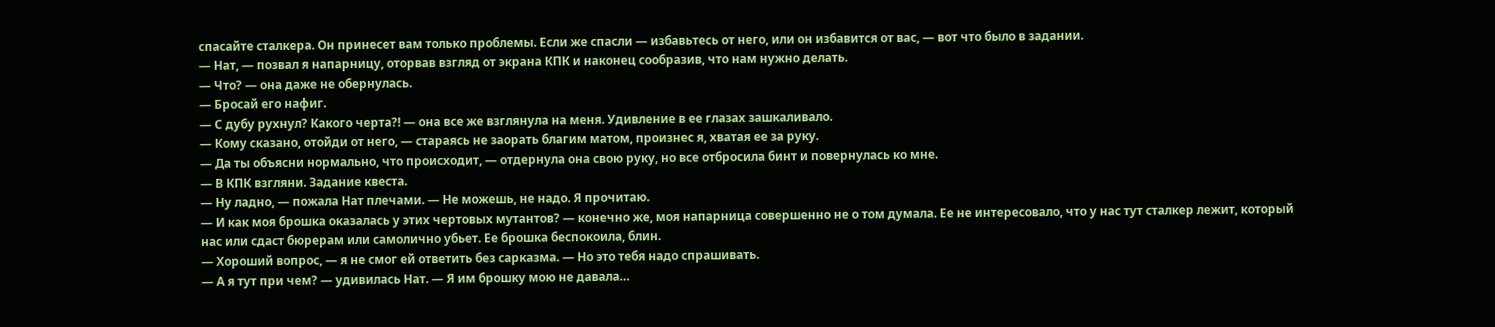спасайте сталкера. Он принесет вам только проблемы. Если же спасли — избавьтесь от него, или он избавится от вас, — вот что было в задании.
— Нат, — позвал я напарницу, оторвав взгляд от экрана КПК и наконец сообразив, что нам нужно делать.
— Что? — она даже не обернулась.
— Бросай его нафиг.
— С дубу рухнул? Какого черта?! — она все же взглянула на меня. Удивление в ее глазах зашкаливало.
— Кому сказано, отойди от него, — стараясь не заорать благим матом, произнес я, хватая ее за руку.
— Да ты объясни нормально, что происходит, — отдернула она свою руку, но все отбросила бинт и повернулась ко мне.
— В КПК взгляни. Задание квеста.
— Ну ладно, — пожала Нат плечами. — Не можешь, не надо. Я прочитаю.
— И как моя брошка оказалась у этих чертовых мутантов? — конечно же, моя напарница совершенно не о том думала. Ее не интересовало, что у нас тут сталкер лежит, который нас или сдаст бюрерам или самолично убьет. Ее брошка беспокоила, блин.
— Хороший вопрос, — я не смог ей ответить без сарказма. — Но это тебя надо спрашивать.
— А я тут при чем? — удивилась Нат. — Я им брошку мою не давала…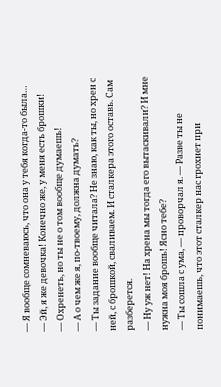— Я вообще сомневаюсь, что она у тебя когда-то была…
— Эй, я же девочка! Конечно же, у меня есть брошки!
— Охренеть, но ты не о том вообще думаешь!
— А о чем же я, по-твоему, должна думать?
— Ты задание вообще читала? Не знаю, как ты, но хрен с ней, с брошкой, сваливаем. И сталкера этого оставь. Сам разберется.
— Ну уж нет! На хрена мы тогда его вытаскивали? И мне нужна моя брошь! Ясно тебе?
— Ты сошла с ума, — проворчал я. — Разве ты не понимаешь, что этот сталкер нас грохнет при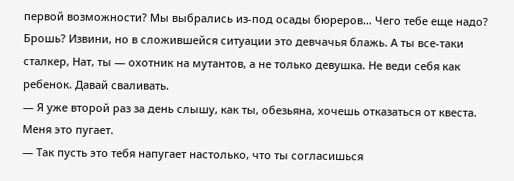первой возможности? Мы выбрались из-под осады бюреров… Чего тебе еще надо? Брошь? Извини, но в сложившейся ситуации это девчачья блажь. А ты все-таки сталкер, Нат, ты — охотник на мутантов, а не только девушка. Не веди себя как ребенок. Давай сваливать.
— Я уже второй раз за день слышу, как ты, обезьяна, хочешь отказаться от квеста. Меня это пугает.
— Так пусть это тебя напугает настолько, что ты согласишься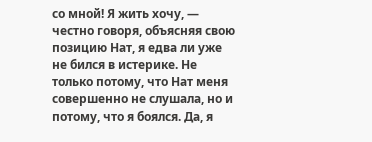со мной! Я жить хочу, — честно говоря, объясняя свою позицию Нат, я едва ли уже не бился в истерике. Не только потому, что Нат меня совершенно не слушала, но и потому, что я боялся. Да, я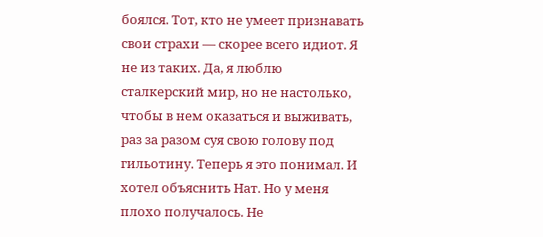боялся. Тот, кто не умеет признавать свои страхи — скорее всего идиот. Я не из таких. Да, я люблю сталкерский мир, но не настолько, чтобы в нем оказаться и выживать, раз за разом суя свою голову под гильотину. Теперь я это понимал. И хотел объяснить Нат. Но у меня плохо получалось. Не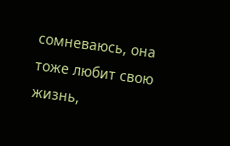сомневаюсь, она тоже любит свою жизнь,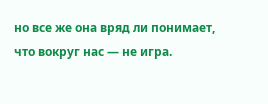но все же она вряд ли понимает, что вокруг нас — не игра.